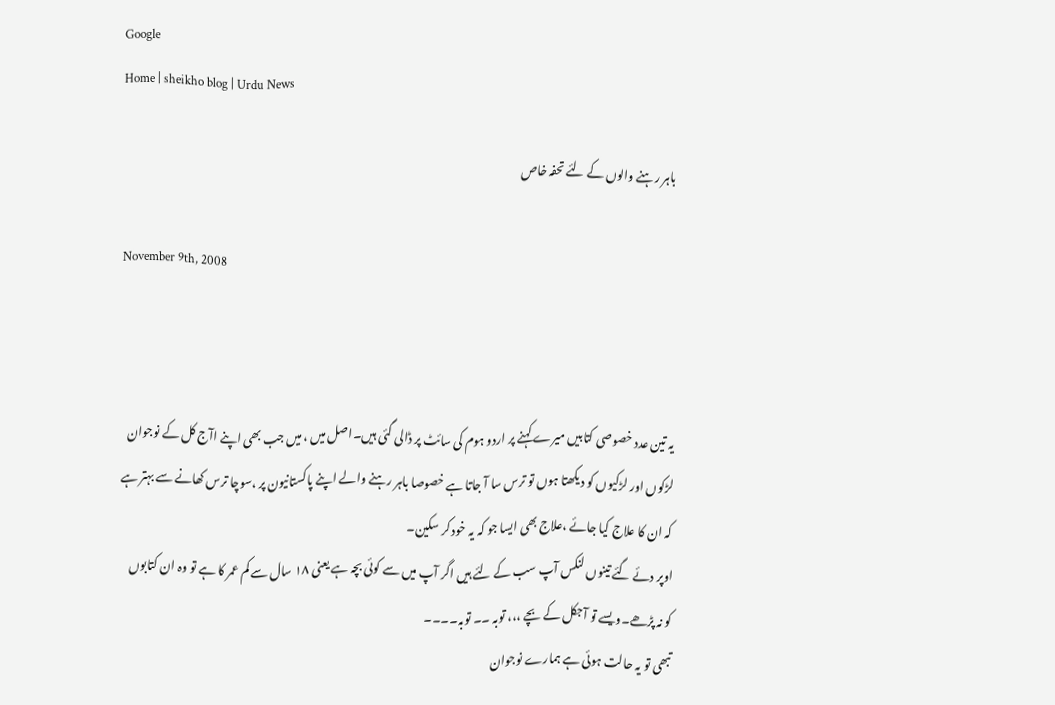Google
Home | sheikho blog | Urdu News

باہر رہنے والوں کے لئے تحفہ خاص

November 9th, 2008



یہ تین عدد خصوصی کتابیں میرے کہنے پر اردو ہوم کی سائٹ پر ڈالی گئی ہیں۔اصل میں ، میں جب بھی اپنے اآج کل کے نوجوان لڑکوں اور لڑکیوں کو دیکھتا ہوں تو ترس سا آ جاتا ہے خصوصا باہر رہنے والے اپنے پاکستانیون پر ،سوچا ترس کھانے سے بہتر ہے کہ ان کا علاج کیا جائے ،علاج بھی ایسا جو کہ یہ خود کر سکین۔
اوپر دئے گئے تینوں لنکس آپ سب کے لئے ہیں اگر آپ میں سے کوئی بچہ ہے یعنی ١٨ سال سے کم عمر کا ہے تو وہ ان کتابوں کو نہ پڑھے۔ویسے تو آجکل کے بچے ،،، توبہ ۔۔ توبہ۔۔۔۔
تبھی تو یہ حالت ہوئی ہے ہمارے نوجوان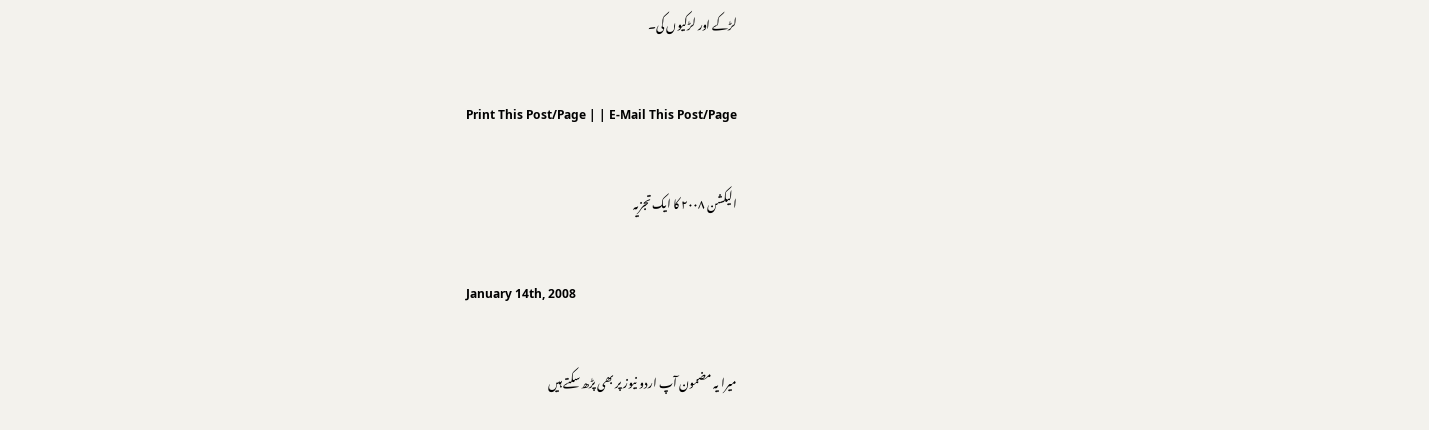لڑکے اور لڑکیوں کی۔

Print This Post/Page | | E-Mail This Post/Page

الیکشن ٢٠٠٨ کا ایک تجزیہ

January 14th, 2008

میرا یہ مضمون آپ اردو نیوز پر بھی پڑھ سکتے ہیں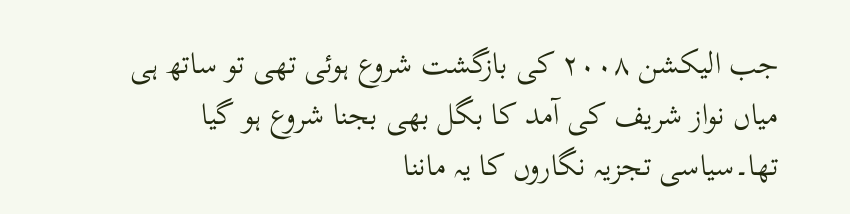جب الیکشن ٢٠٠٨ کی بازگشت شروع ہوئی تھی تو ساتھ ہی میاں نواز شریف کی آمد کا بگل بھی بجنا شروع ہو گیا تھا۔سیاسی تجزیہ نگاروں کا یہ ماننا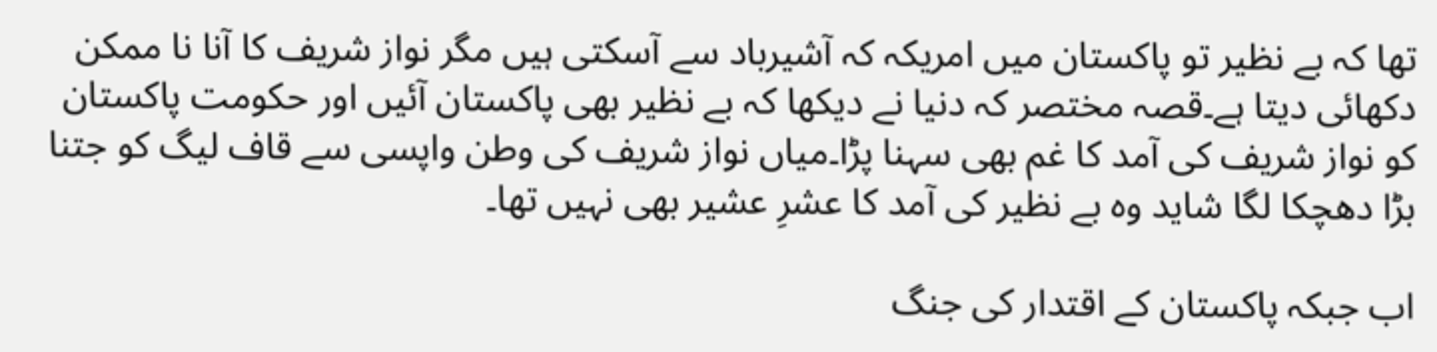تھا کہ بے نظیر تو پاکستان میں امریکہ کہ آشیرباد سے آسکتی ہیں مگر نواز شریف کا آنا نا ممکن دکھائی دیتا ہے۔قصہ مختصر کہ دنیا نے دیکھا کہ بے نظیر بھی پاکستان آئیں اور حکومت پاکستان کو نواز شریف کی آمد کا غم بھی سہنا پڑا۔میاں نواز شریف کی وطن واپسی سے قاف لیگ کو جتنا بڑا دھچکا لگا شاید وہ بے نظیر کی آمد کا عشرِ عشیر بھی نہیں تھا۔

اب جبکہ پاکستان کے اقتدار کی جنگ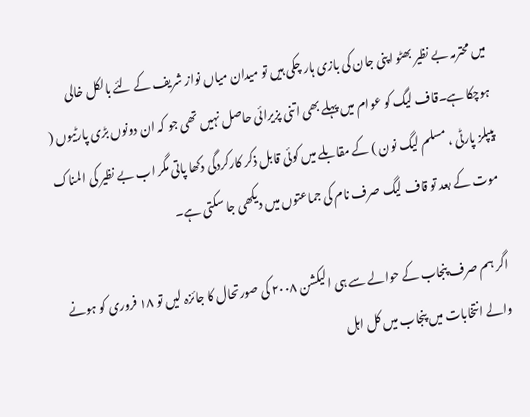میں محترمہ بے نظیر بھٹو اپنی جان کی بازی ہار چکی ہیں تو میدان میاں نواز شریف کے لئے بالکل خالی ہوچکا ہے۔قاف لیگ کو عوام میں پہلے بھی اتنی پزیرائی حاصل نہیں تھی جو کہ ان دونوں بڑی پارٹیوں ( پیپلز پارٹی ، مسلم لیگ نون ) کے مقابلے میں کوئی قابل ذکر کارکردگی دکھا پاتی مگر اب بے نظیر کی المناک موت کے بعد تو قاف لیگ صرف نام کی جماعتوں میں دیکھی جا سکتی ہے۔

اگر ہم صرف پنجاب کے حوالے سے ہی الیکشن ٢٠٠٨ کی صورتحال کا جائزہ لیں تو ١٨ فروری کو ہونے والے انتخابات میں پنجاب میں کل اہل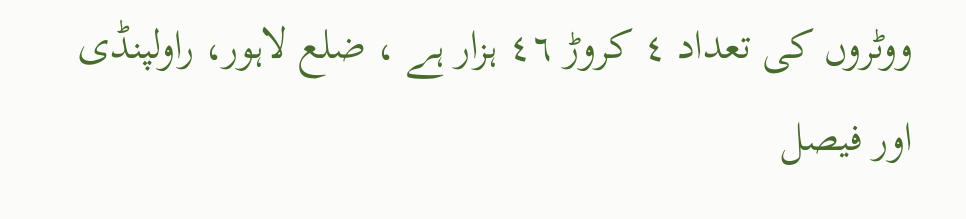ووٹروں کی تعداد ٤ کروڑ ٤٦ ہزار ہے ، ضلع لاہور، راولپنڈی اور فیصل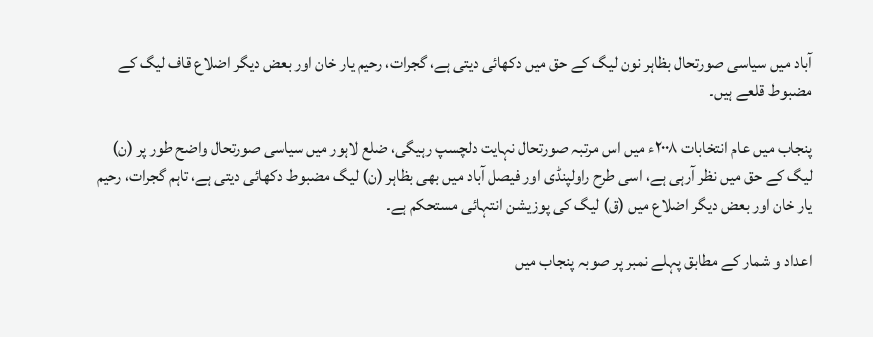آباد میں سیاسی صورتحال بظاہر نون لیگ کے حق میں دکھائی دیتی ہے، گجرات، رحیم یار خان اور بعض دیگر اضلاع قاف لیگ کے مضبوط قلعے ہیں۔

پنجاب میں عام انتخابات ٢٠٠٨ء میں اس مرتبہ صورتحال نہایت دلچسپ رہیگی، ضلع لاہور میں سیاسی صورتحال واضح طور پر (ن) لیگ کے حق میں نظر آرہی ہے، اسی طرح راولپنڈی اور فیصل آباد میں بھی بظاہر (ن) لیگ مضبوط دکھائی دیتی ہے، تاہم گجرات، رحیم یار خان اور بعض دیگر اضلاع میں (ق) لیگ کی پوزیشن انتہائی مستحکم ہے۔

اعداد و شمار کے مطابق پہلے نمبر پر صوبہ پنجاب میں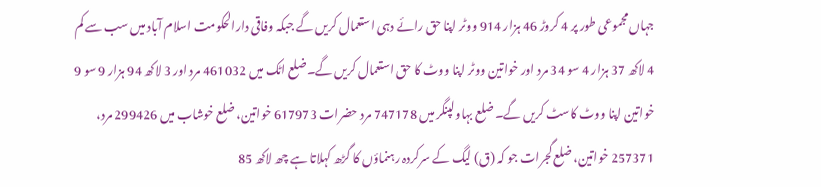جہاں مجموعی طور پر 4 کروڑ 46 ہزار 914 ووٹر اپنا حق رائے دہی استعمال کریں گے جبکہ وفاقی دارالحکومت اسلام آباد میں سب سے کم 4 لاکھ 37 ہزار 4 سو 34 مرد اور خواتین ووٹر اپنا ووٹ کا حق استعمال کریں گے۔ضلع اٹک میں 461032 مرد اور 3 لاکھ 94 ہزار 9 سو 9 خواتین اپنا ووٹ کاسٹ کریں گے۔ ضلع بہاولپنگر میں 747178 مرد حضرات 617973 خواتین، ضلع خوشاب میں 299426 مرد، 257371 خواتین، ضلع گجرات جو کہ (ق) لیگ کے سرکردہ رہنماؤں کا گڑھ کہلاتا ہے چھ لاکھ 85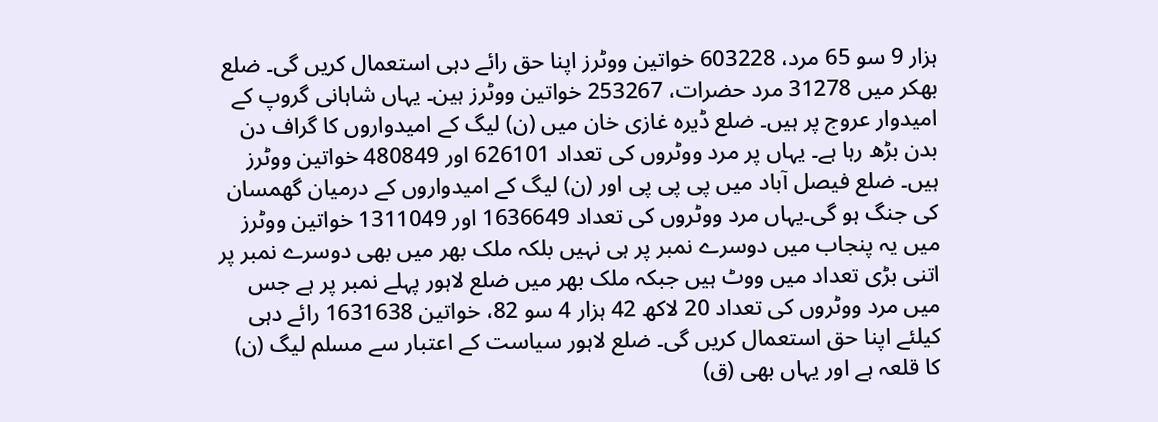ہزار 9 سو 65 مرد، 603228 خواتین ووٹرز اپنا حق رائے دہی استعمال کریں گی۔ ضلع بھکر میں 31278 مرد حضرات، 253267 خواتین ووٹرز ہین۔ یہاں شاہانی گروپ کے امیدوار عروج پر ہیں۔ ضلع ڈیرہ غازی خان میں (ن) لیگ کے امیدواروں کا گراف دن بدن بڑھ رہا ہے۔ یہاں پر مرد ووٹروں کی تعداد 626101 اور 480849 خواتین ووٹرز ہیں۔ ضلع فیصل آباد میں پی پی پی اور (ن) لیگ کے امیدواروں کے درمیان گھمسان کی جنگ ہو گی۔یہاں مرد ووٹروں کی تعداد 1636649 اور 1311049 خواتین ووٹرز میں یہ پنجاب میں دوسرے نمبر پر ہی نہیں بلکہ ملک بھر میں بھی دوسرے نمبر پر اتنی بڑی تعداد میں ووٹ ہیں جبکہ ملک بھر میں ضلع لاہور پہلے نمبر پر ہے جس میں مرد ووٹروں کی تعداد 20 لاکھ 42 ہزار 4 سو 82، خواتین 1631638 رائے دہی کیلئے اپنا حق استعمال کریں گی۔ ضلع لاہور سیاست کے اعتبار سے مسلم لیگ (ن) کا قلعہ ہے اور یہاں بھی (ق)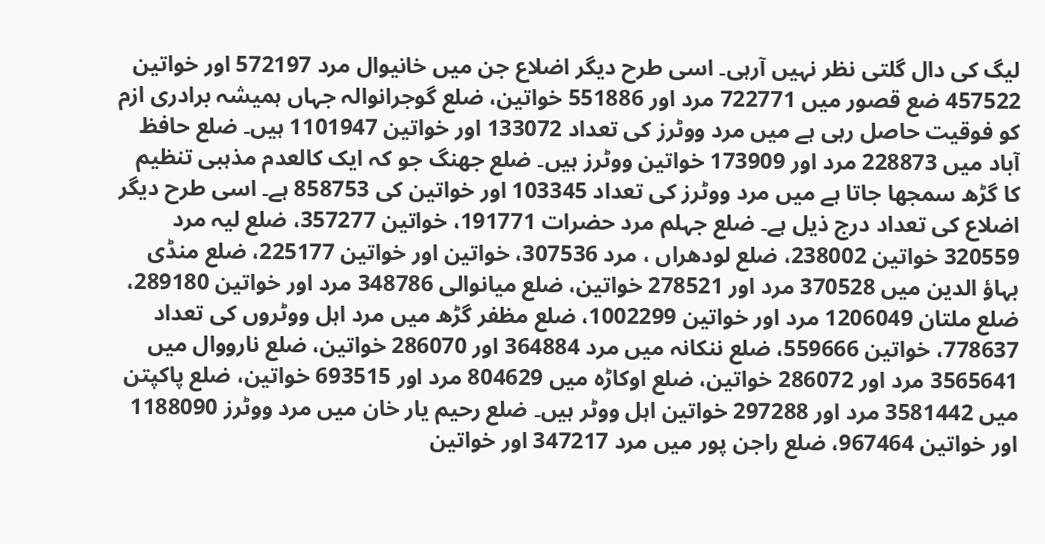لیگ کی دال گلتی نظر نہیں آرہی۔ اسی طرح دیگر اضلاع جن میں خانیوال مرد 572197 اور خواتین 457522 ضع قصور میں 722771 مرد اور 551886 خواتین، ضلع گوجرانوالہ جہاں ہمیشہ برادری ازم کو فوقیت حاصل رہی ہے میں مرد ووٹرز کی تعداد 133072 اور خواتین 1101947 ہیں۔ ضلع حافظ آباد میں 228873 مرد اور 173909 خواتین ووٹرز ہیں۔ ضلع جھنگ جو کہ ایک کالعدم مذہبی تنظیم کا گڑھ سمجھا جاتا ہے میں مرد ووٹرز کی تعداد 103345 اور خواتین کی 858753 ہے۔ اسی طرح دیگر اضلاع کی تعداد درج ذیل ہے۔ ضلع جہلم مرد حضرات 191771، خواتین 357277، ضلع لیہ مرد 320559 خواتین 238002، ضلع لودھراں ، مرد 307536، خواتین اور خواتین 225177، ضلع منڈی بہاؤ الدین میں 370528 مرد اور 278521 خواتین، ضلع میانوالی 348786 مرد اور خواتین 289180، ضلع ملتان 1206049 مرد اور خواتین 1002299، ضلع مظفر گڑھ میں مرد اہل ووٹروں کی تعداد 778637، خواتین 559666، ضلع ننکانہ میں مرد 364884 اور 286070 خواتین، ضلع نارووال میں 3565641 مرد اور 286072 خواتین، ضلع اوکاڑہ میں 804629 مرد اور 693515 خواتین، ضلع پاکپتن میں 3581442 مرد اور 297288 خواتین اہل ووٹر ہیں۔ ضلع رحیم یار خان میں مرد ووٹرز 1188090 اور خواتین 967464، ضلع راجن پور میں مرد 347217 اور خواتین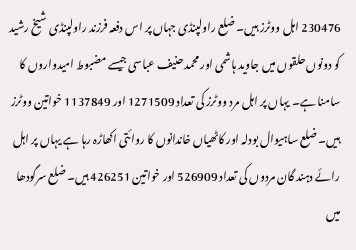230476 اہل ووٹرز ہیں۔ ضلع راولپنڈی جہاں پر اس دفعہ فرزند راولپنڈی شیخ رشید کو دونوں حلقوں میں جاوید ہاشمی اور محمد حنیف عباسی جیسے مضبوط امیدواروں کا سامنا ہے۔ یہاں پر اہل مرد ووٹرز کی تعداد 1271509 اور 1137849 خواتین ووٹرز ہیں۔ ضلع ساہیوال بودلہ اور کاٹھیاں خاندانوں کا روائتی اکھاڑہ رہا ہے یہاں پر اہل رائے دہند گان مردوں کی تعداد 526909 اور خواتین 426251 ہیں۔ ضلع سرگودھا میں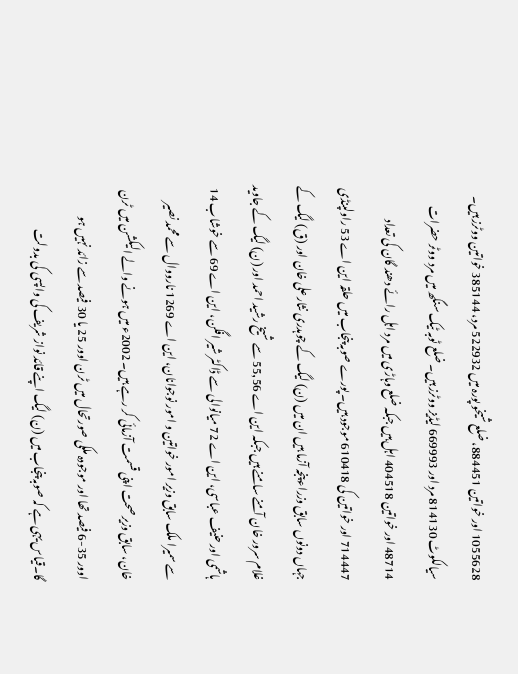1055628 اور خواتین 884451، ضلع شیخو پورہ میں 522932 مرد، 385144 خواتین ووٹرز ہیں۔ سیالکوٹ 814130 مرد اور 669993 لیڈیز ووٹرز ہیں۔ ضلع ٹوبہ ٹیک سنگھ میں مرد ووٹر حضرات 48714 اور خواتین 404518 اہل ہیں جبکہ ضلع وہاڑی میں مرد اہل رائے دھند گان کی تعداد 714447 اور خواتین کی 610418 موجود ہیں۔ پورے صوبہ پنجاب میں حلقہ این اے 53 راولپنڈی جہاں دونوں سابق وزراء پنجہ آزما ہیں ان میں (ن) لیگ کے چوہدری نثار علی خان اور (ق) لیگ کے غلام سرور خان آمنے سامنے ہیں جبکہ این اے 55,56 سے شیخ رشید احمد اور (ن) لیگ کے جاوید ہاشمی اور حنیف عباسی، این اے 72 میانوالی سے ڈاکٹر شیر افگن، این اے 69 سے خوشاب 14 سے سمیرا ملک سابق وزیر امور خواتین و امور نوجوانان، این اے 1269 نارووال سے محمد نصیر خان، سابق وزیر صحت اپنی قسمت آزمائی کر رہے ہیں۔ 2002ء میں ہونے والے الیکشن میں ٹرن اوور 35-6 فیصد تھا اور موجودہ ملکی صورتحال میں ٹرن اوور 25 یا 30 فیصد سے زائد نہیں ہو گا۔قیاس یہی ہے کہ صوبہ پنجاب میں (ن) لیگ اپنے قائد نواز شریف کی واپسی کی بدولت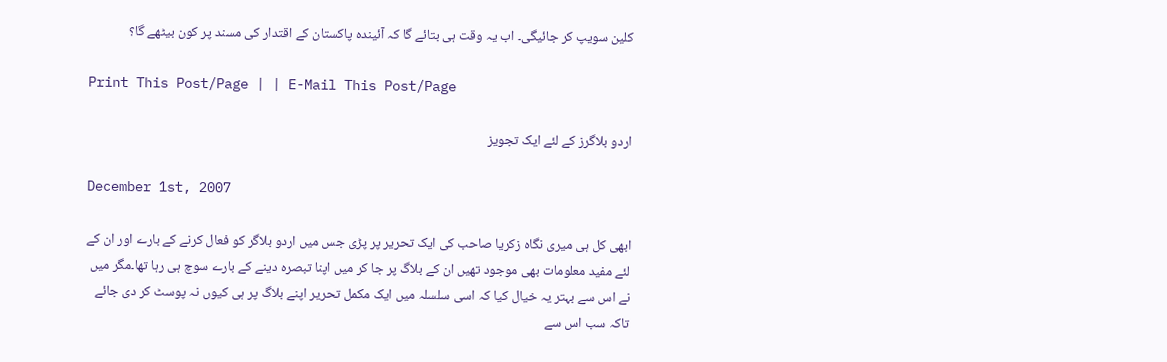کلین سویپ کر جائیگی۔ اب یہ وقت ہی بتائے گا کہ آئیندہ پاکستان کے اقتدار کی مسند پر کون بیٹھے گا؟

Print This Post/Page | | E-Mail This Post/Page

اردو بلاگرز کے لئے ایک تجویز

December 1st, 2007

ابھی کل ہی میری نگاہ زکریا صاحب کی ایک تحریر پر پڑی جس میں اردو بلاگر کو فعال کرنے کے بارے اور ان کے لئے مفید معلومات بھی موجود تھیں ان کے بلاگ پر جا کر میں اپنا تبصرہ دینے کے بارے سوچ ہی رہا تھا۔مگر میں نے اس سے بہتر یہ خیال کیا کہ اسی سلسلہ میں ایک مکمل تحریر اپنے بلاگ پر ہی کیوں نہ پوسٹ کر دی جائے تاکہ سب اس سے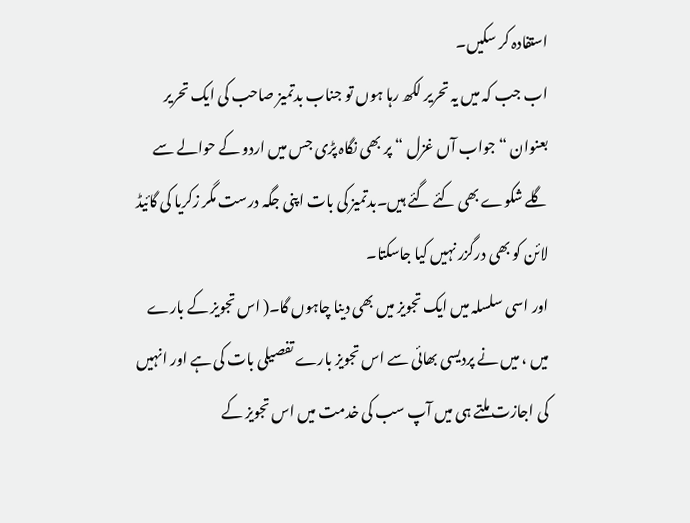استفادہ کر سکیں۔
اب جب کہ میں یہ تحریر لکھ رہا ہوں تو جناب بدتمیز صاحب کی ایک تحریر بعنوان “ جواب آں غزل “ پر بھی نگاہ پڑی جس میں اردو کے حوالے سے گلے شکوے بھی کئے گئے ہیں۔بدتمیز کی بات اپنی جگہ درست مگر زکریا کی گائیڈ لائن کو بھی درگزر نہیں کیا جاسکتا۔
اور اسی سلسلہ میں ایک تجویز میں بھی دینا چاہوں گا۔( اس تجویز کے بارے میں ، میں نے پردیسی بھائی سے اس تجویز بارے تفصیلی بات کی ہے اور انہیں کی اجازت ملتے ہی میں آپ سب کی خدمت میں اس تجویز کے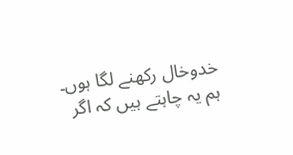خدوخال رکھنے لگا ہوں۔
ہم یہ چاہتے ہیں کہ اگر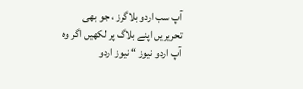آپ سب اردو بلاگرز ، جو بھی تحریریں اپنے بلاگ پر لکھیں اگر وہ آپ اردو نیوز “ نیوز اردو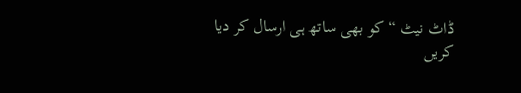ڈاٹ نیٹ “ کو بھی ساتھ ہی ارسال کر دیا کریں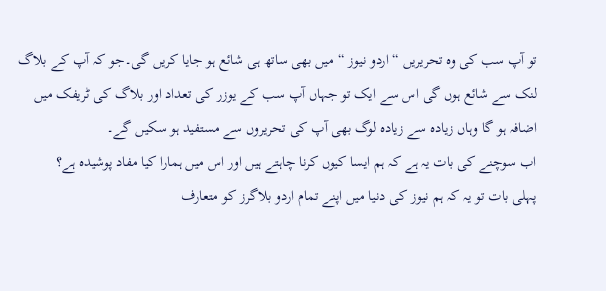تو آپ سب کی وہ تحریریں “ اردو نیوز “ میں بھی ساتھ ہی شائع ہو جایا کریں گی۔جو کہ آپ کے بلاگ لنک سے شائع ہوں گی اس سے ایک تو جہاں آپ سب کے یوزر کی تعداد اور بلاگ کی ٹریفک میں اضافہ ہو گا وہاں زیادہ سے زیادہ لوگ بھی آپ کی تحریروں سے مستفید ہو سکیں گے۔
اب سوچنے کی بات یہ ہے کہ ہم ایسا کیوں کرنا چاہتے ہیں اور اس میں ہمارا کیا مفاد پوشیدہ ہے؟
پہلی بات تو یہ کہ ہم نیوز کی دنیا میں اپنے تمام اردو بلاگرز کو متعارف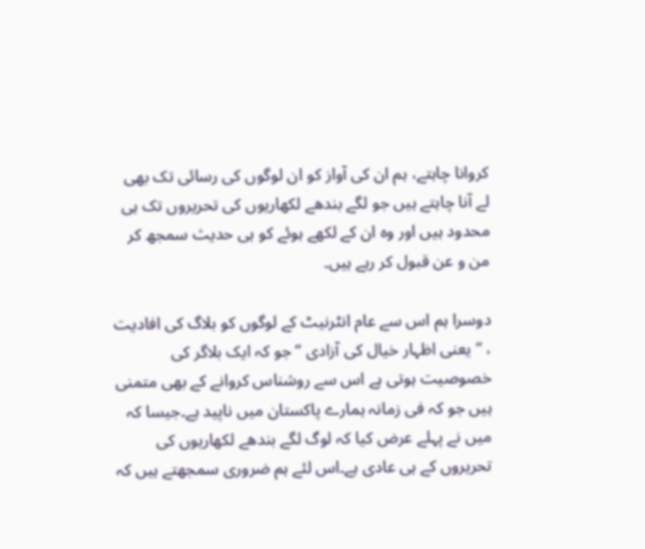کروانا چاہتے، ہم ان کی آواز کو ان لوگوں کی رسائی تک بھی لے آنا چاہتے ہیں جو لگے بندھے لکھاریوں کی تحریروں تک ہی محدود ہیں اور وہ ان کے لکھے ہوئے کو ہی حدیث سمجھ کر من و عن قبول کر رہے ہیں۔

دوسرا ہم اس سے عام انٹرنیٹ کے لوگوں کو بلاگ کی افادیت ، “ یعنی اظہار خیال کی آزادی “ جو کہ ایک بلاگر کی خصوصیت ہوتی ہے اس سے روشناس کروانے کے بھی متمنی ہیں جو کہ فی زمانہ ہمارے پاکستان میں ناپید ہے۔جیسا کہ میں نے پہلے عرض کیا کہ لوگ لگے بندھے لکھاریوں کی تحریروں کے ہی عادی ہے۔اس لئے ہم ضروری سمجھتے ہیں کہ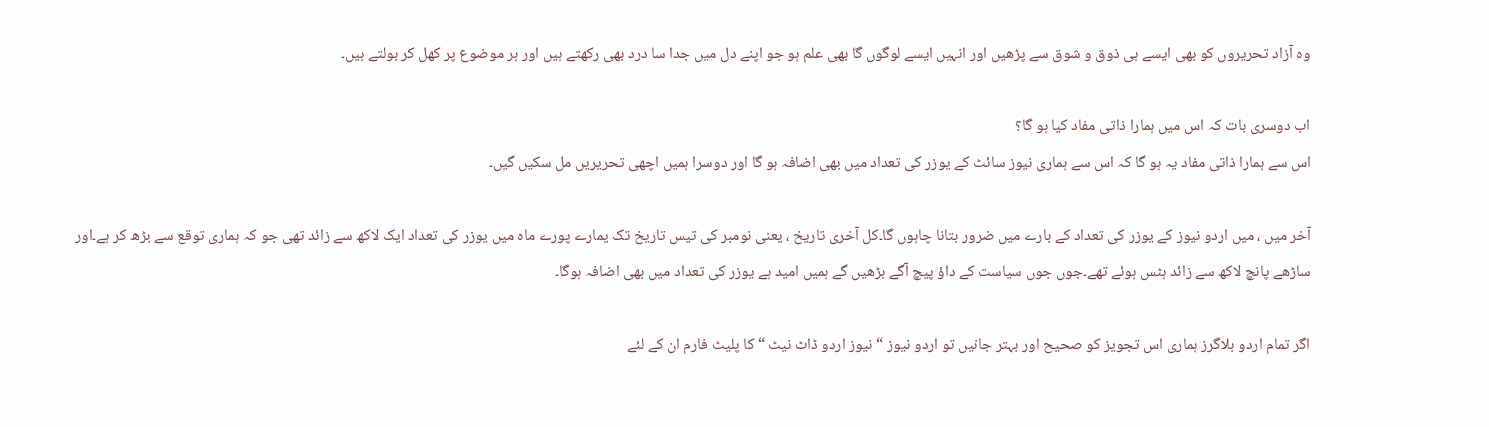وہ آزاد تحریروں کو بھی ایسے ہی ذوق و شوق سے پڑھیں اور انہیں ایسے لوگوں گا بھی علم ہو جو اپنے دل میں جدا سا درد بھی رکھتے ہیں اور ہر موضوع پر کھل کر بولتے ہیں۔

اب دوسری بات کہ اس میں ہمارا ذاتی مفاد کیا ہو گا؟
اس سے ہمارا ذاتی مفاد یہ ہو گا کہ اس سے ہماری نیوز سائٹ کے یوزر کی تعداد میں بھی اضافہ ہو گا اور دوسرا ہمیں اچھی تحریریں مل سکیں گیں۔

آخر میں ، میں اردو نیوز کے یوزر کی تعداد کے بارے میں ضرور بتانا چاہوں گا۔کل آخری تاریخ ، یعنی نومبر کی تیس تاریخ تک یمارے پورے ماہ میں یوزر کی تعداد ایک لاکھ سے زائد تھی جو کہ ہماری توقع سے بڑھ کر ہے۔اور ساڑھے پانچ لاکھ سے زائد ہٹس ہوئے تھے۔جوں جوں سیاست کے داؤ پیچ آگے بڑھیں گے ہمیں امید ہے یوزر کی تعداد میں بھی اضافہ ہوگا۔

اگر تمام اردو بلاگرز ہماری اس تجویز کو صحیح اور بہتر جانیں تو اردو نیوز “ نیوز اردو ڈاٹ نیٹ “ کا پلیٹ فارم ان کے لئے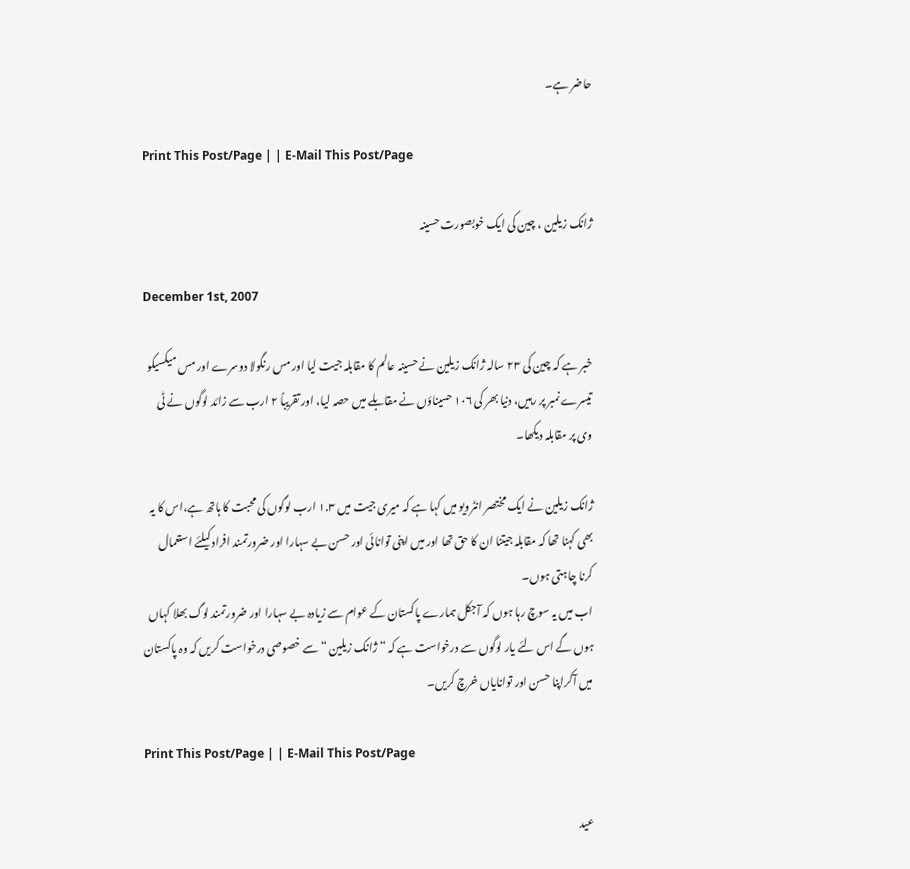حاضر ہے۔

Print This Post/Page | | E-Mail This Post/Page

ژانک زیلین ، چین کی ایک خوبصورت حسینہ

December 1st, 2007

خبر ہے کہ چین کی ٢٣ سالہ ژانک زیلین نے حسینہ عالم کا مقابلہ جیت لیا اور مس رنگولا دوسرے اور مس میکسیکو تیسرے نمبر پر رہیں، دنیا بھر کی ١٠٦ حسیناؤں نے مقابلے میں حصہ لیا، اور تقریباً ٢ ارب سے زائد لوگوں نے ٹی وی پر مقابلہ دیکھا۔

ژانک زیلین نے ایک مختصر انٹرویو میں کہا ہے کہ میری جیت میں ١.٣ ارب لوگوں کی محبت کا ہاتھ ہے،اس کا یہ بھی کہنا تھا کہ مقابلہ جیتنا ان کا حق تھا اور میں اپنی توانائی اور حسن بے سہارا اور ضرورتمند افراد کیلئے استعمال کرنا چاہتی ہوں۔
اب میں یہ سوچ رہا ہوں کہ آجکل ہمارے پاکستان کے عوام سے زیادہ بے سہارا اور ضرورتمند لوگ بھلا کہاں ہوں گے اس لئے یار لوگوں سے درخواست ہے کہ “ ژانک زیلین “ سے خصوصی درخواست کریں کہ وہ پاکستان میں آکراپنا حسن اور توانایاں خرچ کریں۔

Print This Post/Page | | E-Mail This Post/Page

عید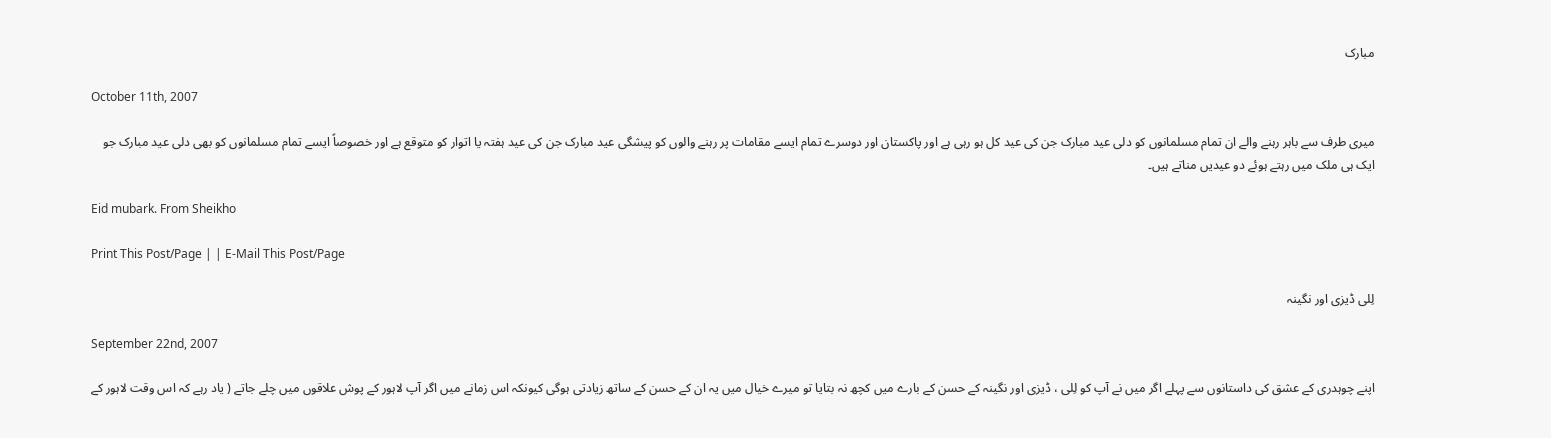مبارک

October 11th, 2007

میری طرف سے باہر رہنے والے ان تمام مسلمانوں کو دلی عید مبارک جن کی عید کل ہو رہی ہے اور پاکستان اور دوسرے تمام ایسے مقامات پر رہنے والوں کو پیشگی عید مبارک جن کی عید ہفتہ یا اتوار کو متوقع ہے اور خصوصاً ایسے تمام مسلمانوں کو بھی دلی عید مبارک جو ایک ہی ملک میں رہتے ہوئے دو عیدیں مناتے ہیں۔

Eid mubark. From Sheikho

Print This Post/Page | | E-Mail This Post/Page

لِلی ڈیزی اور نگینہ

September 22nd, 2007

اپنے چوہدری کے عشق کی داستانوں سے پہلے اگر میں نے آپ کو لِلی ، ڈیزی اور نگینہ کے حسن کے بارے میں کچھ نہ بتایا تو میرے خیال میں یہ ان کے حسن کے ساتھ زیادتی ہوگی کیونکہ اس زمانے میں اگر آپ لاہور کے پوش علاقوں میں چلے جاتے ( یاد رہے کہ اس وقت لاہور کے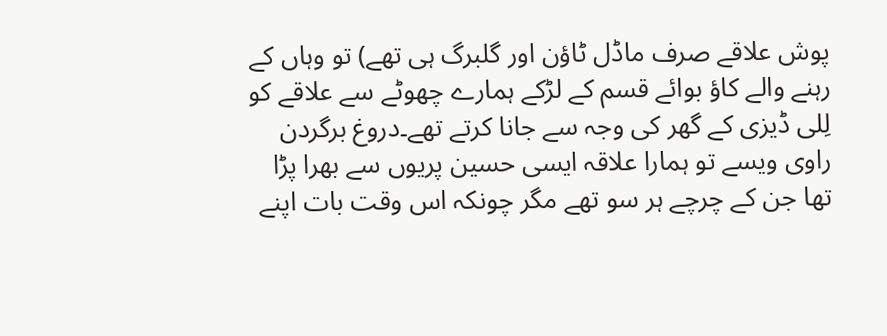پوش علاقے صرف ماڈل ٹاؤن اور گلبرگ ہی تھے) تو وہاں کے رہنے والے کاؤ بوائے قسم کے لڑکے ہمارے چھوٹے سے علاقے کو لِلی ڈیزی کے گھر کی وجہ سے جانا کرتے تھے۔دروغ برگردن راوی ویسے تو ہمارا علاقہ ایسی حسین پریوں سے بھرا پڑا تھا جن کے چرچے ہر سو تھے مگر چونکہ اس وقت بات اپنے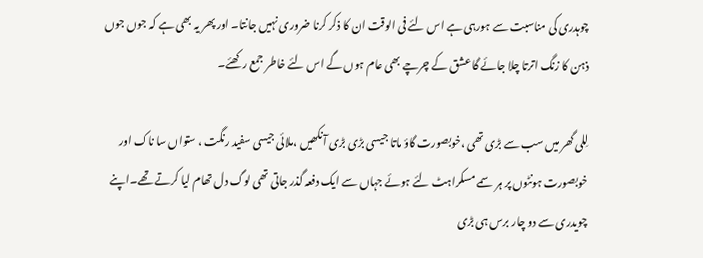چوہدری کی مناسبت سے ہورہی ہے اس لئے فی الوقت ان کا ذکر کرنا ضروری نہیں جانتا۔ اور پھر یہ بھی ہے کہ جوں جوں ذہن کا زنگ اترتا چلا جائے گا عشق کے چرچے بھی عام ہوں گے اس لئے خاطر جمع رکھئے۔

لِلی گھر میں سب سے بڑی تھی ،خوبصورت گاؤ ماتا جیسی بڑی بڑی آنکھیں ،ملائی جیسی سفید رنگت ، ستواں سا ناک اور خوبصورت ہونٹوں پر ہر سمے مسکراہٹ لئے ہوئے جہاں سے ایک دفعہ گذر جاتی تھی لوگ دل تھام لیا کرتے تھے۔اپنے چویدری سے دو چار برس ہی بڑی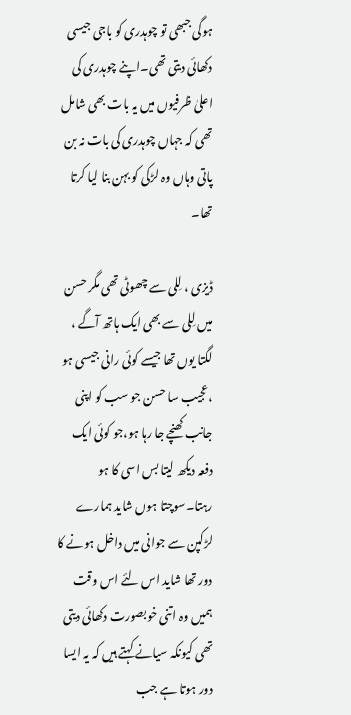ہوگی جبھی تو چوہدری کو باجی جیسی دکھائی دیتی تھی۔اپنے چوہدری کی اعلیٰ ظرفیوں میں یہ بات بھی شامل تھی کہ جہاں چوہدری کی بات نہ بن پاتی وہاں وہ لڑکی کو بہن بنا لیا کرتا تھا۔

ڈیزی ، لِلی سے چھوٹی تھی مگر حسن میں لِلی سے بھی ایک ہاتھ آگے ، لگتا یوں تھا جیسے کوئی رانی جیسی ہو ،عجیب سا حسن جو سب کو اپنی جانب کھنچے جا رہا ہو،جو کوئی ایک دفعہ دیکھ لیتا بس اسی کا ہو رہتا۔سوچتا ہوں شاید ہمارے لڑکپن سے جوانی میں داخل ہونے کا دور تھا شاید اس لئے اس وقت ہمیں وہ اتنی خوبصورت دکھائی دیتی تھی کیونکہ سیانے کہتے ہیں کہ یہ ایسا دور ہوتا ہے جب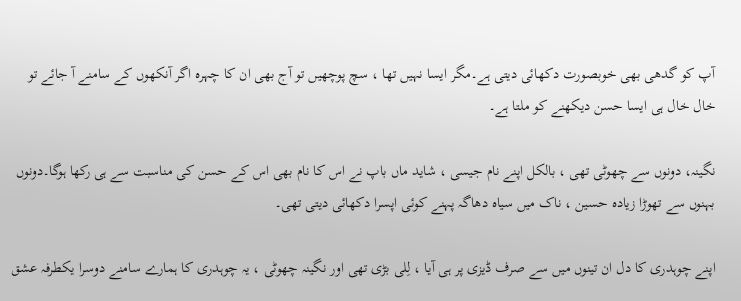آپ کو گدھی بھی خوبصورت دکھائی دیتی ہے۔مگر ایسا نہیں تھا ، سچ پوچھیں تو آج بھی ان کا چہرہ اگر آنکھوں کے سامنے آ جائے تو خال خال ہی ایسا حسن دیکھنے کو ملتا ہے۔

نگینہ، دونوں سے چھوٹی تھی ، بالکل اپنے نام جیسی ، شاید ماں باپ نے اس کا نام بھی اس کے حسن کی مناسبت سے ہی رکھا ہوگا۔دونوں بہنوں سے تھوڑا زیادہ حسین ، ناک میں سیاہ دھاگہ پہنے کوئی اپسرا دکھائی دیتی تھی۔

اپنے چوہدری کا دل ان تینوں میں سے صرف ڈیزی پر ہی آیا ، لِلی بڑی تھی اور نگینہ چھوٹی ، یہ چوہدری کا ہمارے سامنے دوسرا یکطرفہ عشق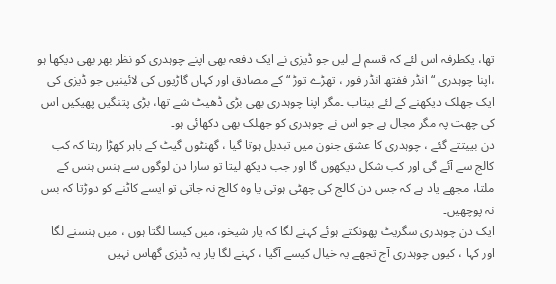تھا، یکطرفہ اس لئے کہ قسم لے لیں جو ڈیزی نے ایک دفعہ بھی اپنے چوہدری کو نظر بھر بھی دیکھا ہو ،اپنا چوہدری “ انڈر ففتھ انڈر فور ، تھڑے توڑ “ کے مصادق اور کہاں گاڑیوں کی لائینیں جو ڈیزی کی ایک جھلک دیکھنے کے لئے بیتاب ۔مگر اپنا چوہدری بھی بڑی ڈھیٹ شے تھا، بڑی پتنگیں پھیکیں اس کی چھت پہ مگر مجال ہے جو اس نے چوہدری کو جھلک بھی دکھائی ہو۔
دن بییتتے گئے ، چوہدری کا عشق جنون میں تبدیل ہوتا گیا ، گھنٹوں گیٹ کے باہر کھڑا رہتا کہ کب کالج سے آئے گی اور کب شکل دیکھوں گا اور جب دیکھ لیتا تو سارا دن لوگوں سے ہنس ہنس کے ملتا، مجھے یاد ہے کہ جس دن کالج کی چھٹی ہوتی یا وہ کالج نہ جاتی تو ایسے کاٹنے کو دوڑتا کہ بس نہ پوچھیں۔
ایک دن چوہدری سگریٹ پھونکتے ہوئے کہنے لگا کہ یار شیخو، میں کیسا لگتا ہوں ، میں ہنسنے لگا اور کہا ، کیوں چوہدری آج تجھے یہ خیال کیسے آگیا ، کہنے لگا یار یہ ڈیزی گھاس نہیں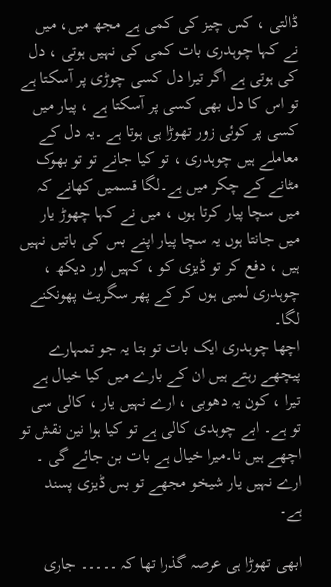ڈالتی ، کس چیز کی کمی ہے مجھ میں، میں نے کہا چوہدری بات کمی کی نہیں ہوتی ، دل کی ہوتی ہے اگر تیرا دل کسی چوڑی پر آسکتا ہے تو اس کا دل بھی کسی پر آسکتا ہے ، پیار میں کسی پر کوئی زور تھوڑا ہی ہوتا ہے ۔یہ دل کے معاملے ہیں چوہدری ، تو کیا جانے تو تو بھوک مٹانے کے چکر میں ہے۔لگا قسمیں کھانے کہ میں سچا پیار کرتا ہوں ، میں نے کہا چھوڑ یار میں جانتا ہوں یہ سچا پیار اپنے بس کی باتیں نہیں ہیں ، دفع کر تو ڈیزی کو ، کہیں اور دیکھ ، چوہدری لمبی ہوں کر کے پھر سگریٹ پھونکنے لگا۔
اچھا چوہدری ایک بات تو بتا یہ جو تمہارے پیچھے رہتے ہیں ان کے بارے میں کیا خیال ہے تیرا ، کون یہ دھوبی ، ارے نہیں یار ، کالی سی تو ہے۔ ابے چوہدی کالی ہے تو کیا ہوا نین نقش تو اچھے ہیں نا۔میرا خیال ہے بات بن جائے گی ۔ ارے نہیں یار شیخو مجھے تو بس ڈیزی پسند ہے۔

ابھی تھوڑا ہی عرصہ گذرا تھا کہ ۔۔۔۔۔ جاری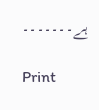ہے۔۔۔۔۔۔۔

Print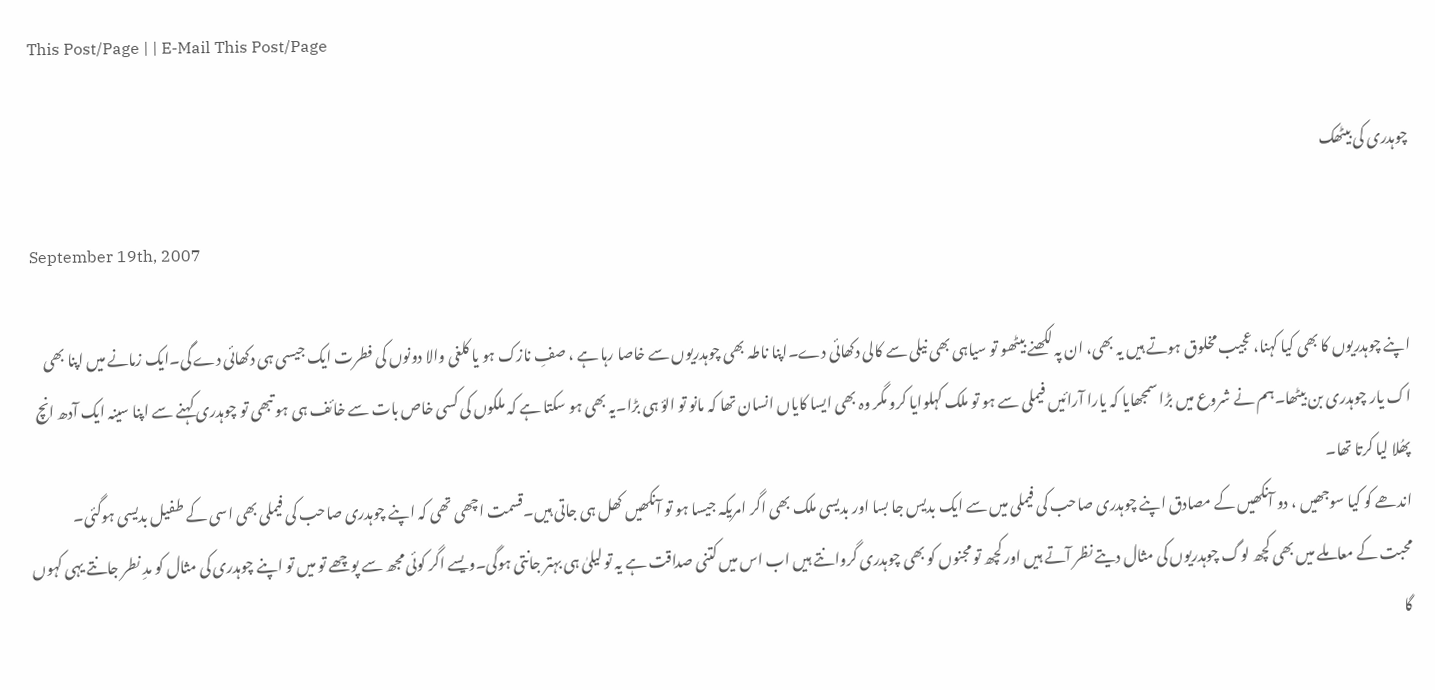This Post/Page | | E-Mail This Post/Page

چوہدری کی بیٹھک

September 19th, 2007

اپنے چوہدریوں کا بھی کیا کہنا، عجیب مخلوق ہوتے ہیں یہ بھی، ان پہ لکھنے بیٹھو تو سیاہی بھی نیلی سے کالی دکھائی دے۔اپنا ناطہ بھی چوہدریوں سے خاصا رہا ہے ، صفِ نازک ہو یا کلغی والا دونوں کی فطرت ایک جیسی ہی دکھائی دے گی۔ایک زمانے میں اپنا بھی اک یار چوہدری بن بیٹھا۔ہم نے شروع میں بڑا سمجھایا کہ یارا آرائیں فیملی سے ہو تو ملک کہلوایا کرو مگر وہ بھی ایسا کایاں انسان تھا کہ مانو تو الؤ ہی بڑا۔یہ بھی ہو سکتا ہے کہ ملکوں کی کسی خاص بات سے خائف ہی ہو تبھی تو چوہدری کہنے سے اپنا سینہ ایک آدھ انچ پھُلا لیا کرتا تھا۔
اندھے کو کیا سوجھیں ، دو آنکھیں کے مصادق اپنے چوہدری صاحب کی فیملی میں سے ایک بدیس جا بسا اور بدیسی ملک بھی اگر امریکہ جیسا ہو تو آنکھیں کھل ہی جاتی ہیں۔قسمت اچھی تھی کہ اپنے چوہدری صاحب کی فیملی بھی اسی کے طفیل بدیسی ہوگئی۔
محبت کے معاملے میں بھی کچھ لوگ چوہدریوں کی مثال دیتے نظر آتے ہیں اور کچھ تو مجنوں کو بھی چوہدری گروانتے ہیں اب اس میں کتنی صداقت ہے یہ تو لیلیٰ ہی بہتر جانتی ہوگی۔ویسے اگر کوئی مجھ سے پوچھے تو میں تو اپنے چوہدری کی مثال کو مدِ نطر جانتے یہی کہوں گا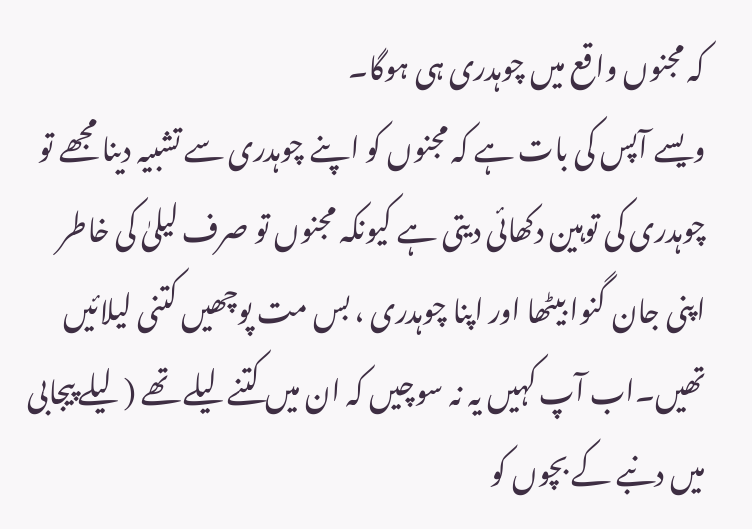کہ مجنوں واقع میں چوہدری ہی ہوگا۔
ویسے آپس کی بات ہے کہ مجنوں کو اپنے چوہدری سے تشبیہ دینا مجھے تو چوہدری کی توہین دکھائی دیتی ہے کیونکہ مجنوں تو صرف لیلیٰ کی خاطر اپنی جان گنوا بیٹھا اور اپنا چوہدری ، بس مت پوچھیں کتنی لیلائیں تھیں۔اب آپ کہیں یہ نہ سوچیں کہ ان میں کتنے لیلے تھے ( لیلے پیجابی میں دنبے کے بچوں کو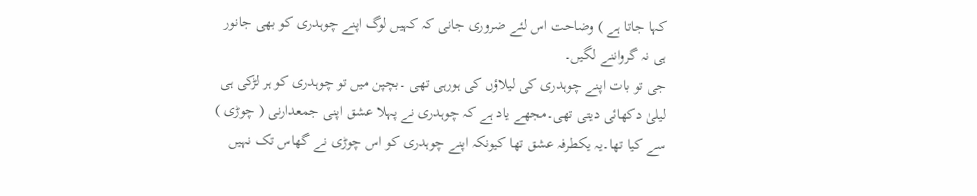کہا جاتا ہے ) وضاحت اس لئے ضروری جانی کہ کہیں لوگ اپنے چوہدری کو بھی جانور ہی نہ گرواننے لگیں۔
جی تو بات اپنے چوہدری کی لیلاؤں کی ہورہی تھی ۔بچپن میں تو چوہدری کو ہر لڑکی ہی لیلیٰ دکھائی دیتی تھی۔مجھے یاد ہے کہ چوہدری نے پہلا عشق اپنی جمعدارنی ( چوڑی ) سے کیا تھا۔یہ یکطرفہ عشق تھا کیونکہ اپنے چوہدری کو اس چوڑی نے گھاس تک نہیں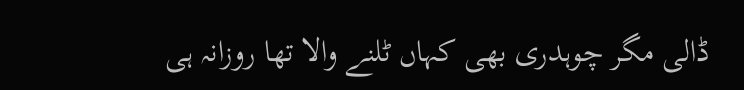ڈالی مگر چوہدری بھی کہاں ٹلنے والا تھا روزانہ ہی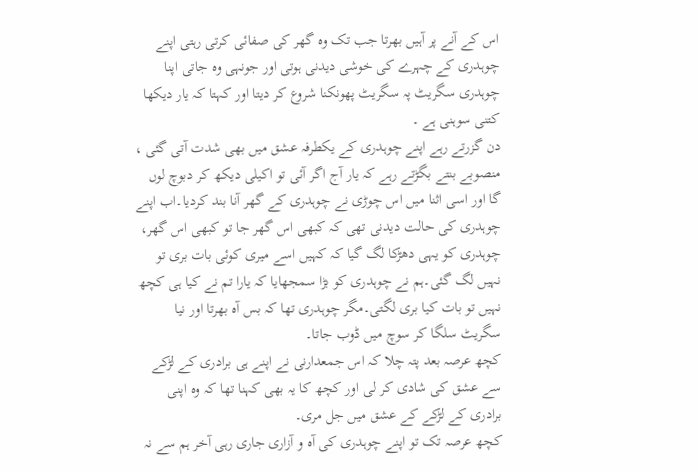اس کے آنے پر آہیں بھرتا جب تک وہ گھر کی صفائی کرتی رہتی اپنے چوہدری کے چہرے کی خوشی دیدنی ہوتی اور جونہی وہ جاتی اپنا چوہدری سگریٹ پہ سگریٹ پھونکنا شروع کر دیتا اور کہتا کہ یار دیکھا کتنی سوہنی ہے ۔
دن گزرتے رہے اپنے چوہدری کے یکطرفہ عشق میں بھی شدت آتی گئی ، منصوبے بنتے بگڑتے رہے کہ یار آج اگر آئی تو اکیلی دیکھ کر دبوچ لوں گا اور اسی اثنا میں اس چوڑی نے چوہدری کے گھر آنا بند کردیا۔اب اپنے چوہدری کی حالت دیدنی تھی کہ کبھی اس گھر جا تو کبھی اس گھر، چوہدری کو یہی دھڑکا لگ گیا کہ کہیں اسے میری کوئی بات بری تو نہیں لگ گئی۔ہم نے چوہدری کو بڑا سمجھایا کہ یارا تم نے کیا ہی کچھ نہیں تو بات کیا بری لگتی۔مگر چوہدری تھا کہ بس آہ بھرتا اور نیا سگریٹ سلگا کر سوچ میں ڈوب جاتا۔
کچھ عرصہ بعد پتہ چلا کہ اس جمعدارنی نے اپنے ہی برادری کے لڑکے سے عشق کی شادی کر لی اور کچھ کا یہ بھی کہنا تھا کہ وہ اپنی برادری کے لڑکے کے عشق میں جل مری۔
کچھ عرصہ تک تو اپنے چوہدری کی آہ و آزاری جاری رہی آخر ہم سے نہ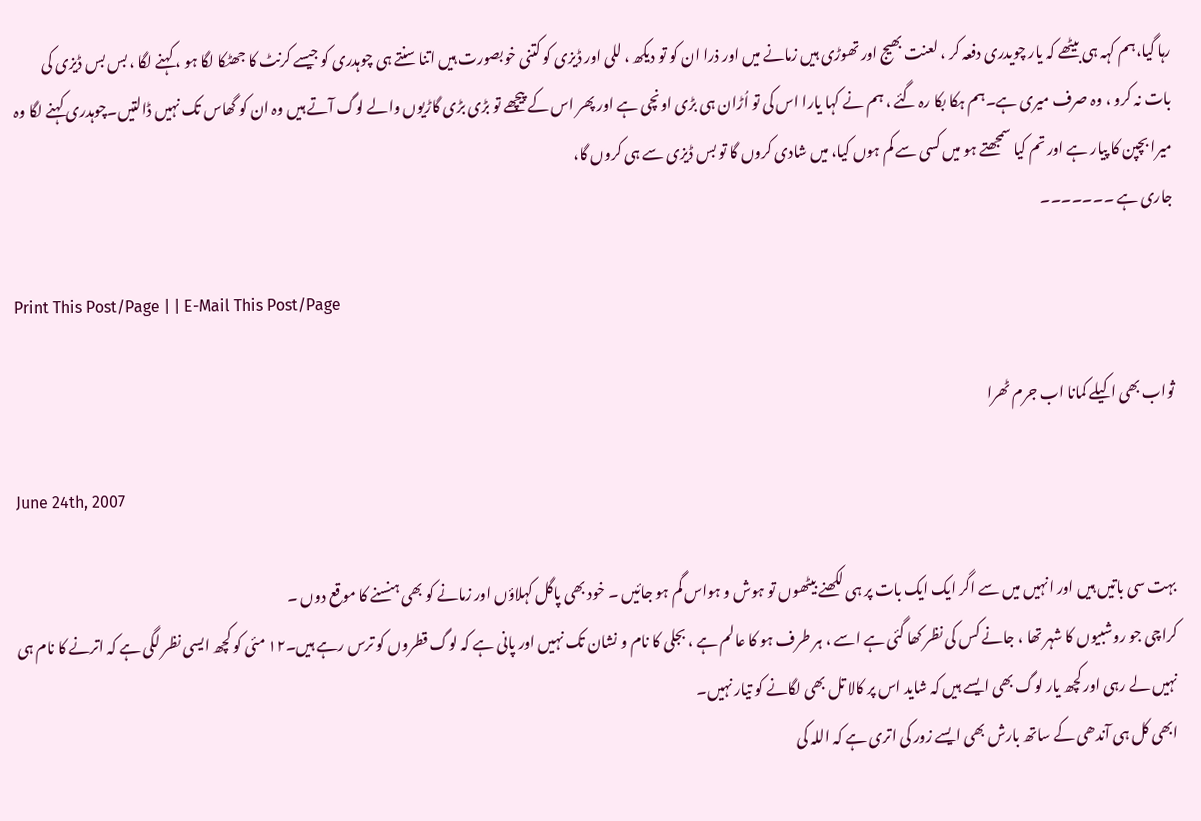رہا گیا،ہم کہہ ہی بیٹھے کہ یار چویدری دفعہ کر ، لعنت بھیج اور تھوڑی ہیں زمانے میں اور ذرا ان کو تو دیکھ ، للی اور ڈیزی کو کتنی خوبصورت ہیں اتنا سنتے ہی چوہدری کو جیسے کرنٹ کا جھٹکا لگا ہو ، کہنے لگا ، بس بس ڈیزی کی بات نہ کرو ، وہ صرف میری ہے۔ہم ہکا بکا رہ گئے ، ہم نے کہا یارا اس کی تو اُڑان ہی بڑی اونچی ہے اور پھر اس کے پیچھے تو بڑی بڑی گاڑیوں والے لوگ آتے ہیں وہ ان کو گھاس تک نہیں ڈالتیں۔چوہدری کہنے لگا وہ میرا بچپن کا پیار ہے اور تم کیا سمجھتے ہو میں کسی سے کم ہوں کیا، میں شادی کروں گا تو بس ڈیزی سے ہی کروں گا،
جاری ہے ۔۔۔۔۔۔۔

Print This Post/Page | | E-Mail This Post/Page

ثواب بھی اکیلے کمانا اب جرم ٹھرا

June 24th, 2007

بہت سی باتیں ہیں اور انہیں میں سے اگر ایک ایک بات پر ہی لکھنے بیٹھوں تو ہوش و ہواس گم ہو جائیں ۔ خود بھی پاگل کہلاؤں اور زمانے کو بھی ہنسنے کا موقع دوں ۔
کراچی جو روشبیوں کا شہر تھا ، جانے کس کی نظر کھا گئی ہے اسے ، ہر طرف ہو کا عالم ہے ، بجلی کا نام و نشان تک نہیں اور پانی ہے کہ لوگ قطروں کو ترس رہے ہیں۔١٢ مئی کو کچھ ایسی نظر لگی ہے کہ اترنے کا نام ہی نہیں لے رہی اور کچھ یار لوگ بھی ایسے ہیں کہ شاید اس پر کالا تل بھی لگانے کو تیار نہیں۔
ابھی کل ہی آندھی کے ساتھ بارش بھی ایسے زور کی اتری ہے کہ اللہ کی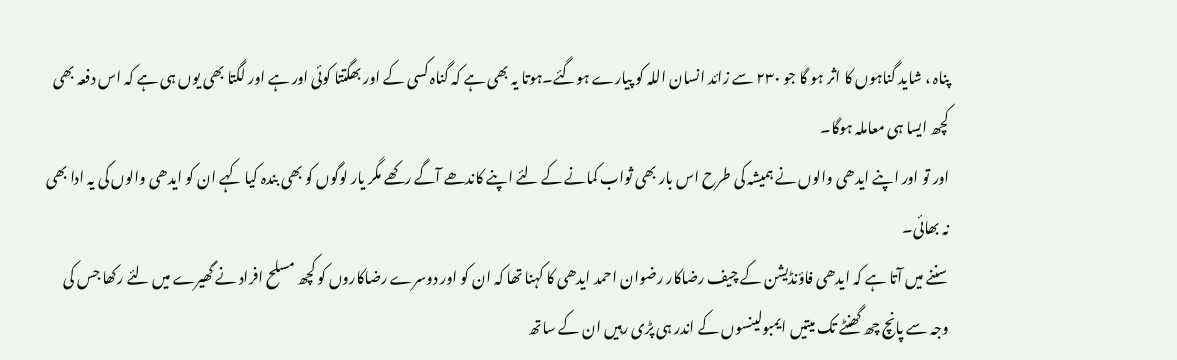پناہ ، شاید گناہوں کا اثر ہو گا جو ٢٣٠ سے زائد انسان اللہ کو پیارے ہوگئے۔ہوتا یہ بھی ہے کہ گناہ کسی کے اور بھگتتا کوئی اور ہے اور لگتا بھی یوں ہی ہے کہ اس دفعہ بھی کچھ ایسا ہی معاملہ ہوگا۔
اور تو اور اپنے ایدھی والوں نے ہمیشہ کی طرح اس بار بھی ثواب کمانے کے لئے اپنے کاندھے آگے رکھے مگر یار لوگوں کو بھی بندہ کیا کہے ان کو ایدھی والوں کی یہ ادا بھی نہ بھائی۔
سننے میں آتا ہے کہ ایدھی فاؤنڈیشن کے چیف رضاکار رضوان احمد ایدھی کا کہنا تھا کہ ان کو اور دوسرے رضاکاروں کو کچھ مسلح افراد نے گھیرے میں لئے رکھا جس کی وجہ سے پانچ چھ گھنٹے تک میتیں ایمبولینسوں کے اندر ہی پڑی رہیں ان کے ساتھ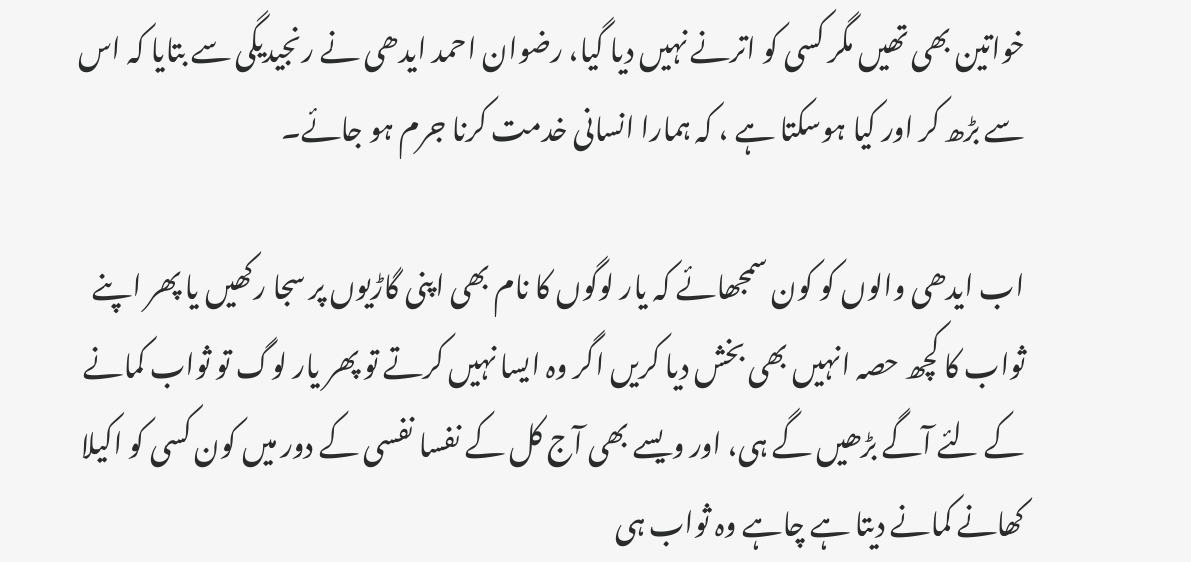خواتین بھی تھیں مگر کسی کو اترنے نہیں دیا گیا، رضوان احمد ایدھی نے رنجیدیگی سے بتایا کہ اس سے بڑھ کر اور کیا ہوسکتا ہے ، کہ ہمارا انسانی خدمت کرنا جرم ہو جائے۔

اب ایدھی والوں کو کون سمجھائے کہ یار لوگوں کا نام بھی اپنی گاڑیوں پر سجا رکھیں یا پھر اپنے ثواب کا کچھ حصہ انہیں بھی بخش دیا کریں اگر وہ ایسا نہیں کرتے تو پھر یار لوگ تو ثواب کمانے کے لئے آگے بڑھیں گے ہی، اور ویسے بھی آج کل کے نفسا نفسی کے دور میں کون کسی کو اکیلا کھانے کمانے دیتا ہے چاہے وہ ثواب ہی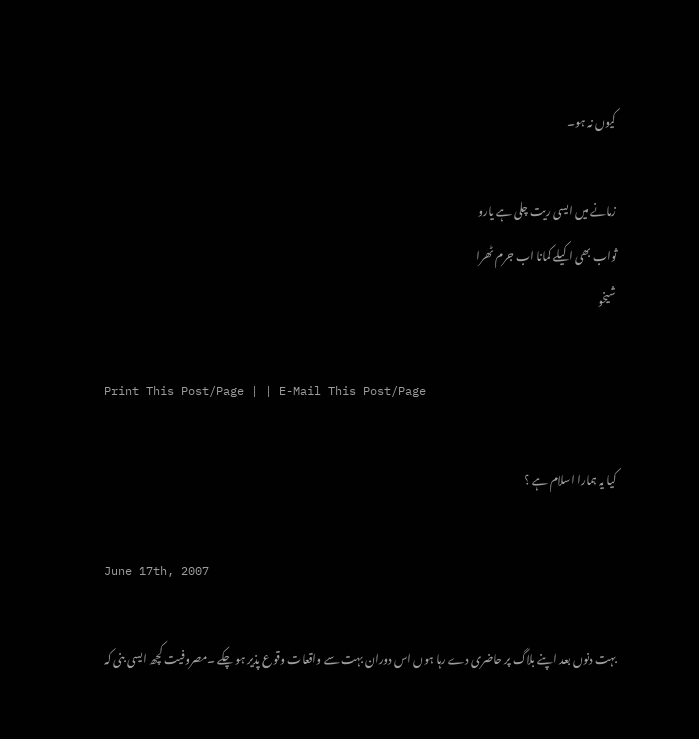کیوں نہ ہو۔

زمانے میں ایسی ریت چلی ہے یارو
ثواب بھی اکیلے کمانا اب جرم ٹھرا
شیخو

Print This Post/Page | | E-Mail This Post/Page

کیا یہ ہمارا اسلام ہے ؟

June 17th, 2007

بہت دنوں بعد اپنے بلاگ پر حاضری دے رہا ہوں اس دوران بہت سے واقعات وقوع پذیر ہو چکے ۔مصروفیت کچھ ایسی بنی کہ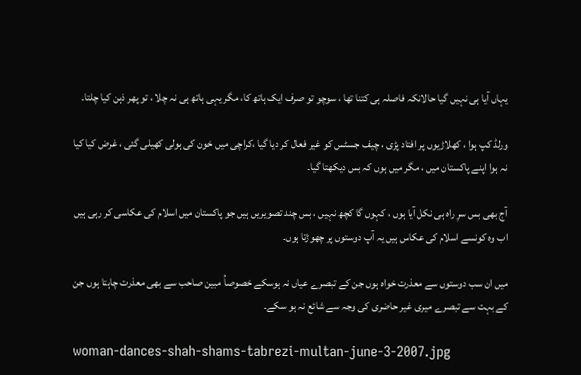یہاں آیا ہی نہیں گیا حالانکہ فاصلہ ہی کتنا تھا ، سوچو تو صرف ایک ہاتھ کا، مگر یہی ہاتھ ہی نہ چلا ، تو پھر ذہن کیا چلتا۔

ورلڈ کپ ہوا ، کھلاڑیوں پر افتاد پڑی ، چیف جسٹس کو غیر فعال کر دیا گیا ،کراچی میں خون کی ہولی کھیلی گئی ، غرض کیا کیا نہ ہوا اپنے پاکستان میں ، مگر میں ہوں کہ بس دیکھتا گیا۔

آج بھی بس سرِ راہ ہی نکل آیا ہوں ، کہوں گا کچھ نہیں ، بس چند تصویریں ہیں جو پاکستان میں اسلام کی عکاسی کر رہی ہیں اب وہ کونسے اسلام کی عکاس ہیں یہ آپ دوستوں پر چھوڑتا ہوں۔

میں ان سب دوستوں سے معذرت خواہ ہوں جن کے تبصرے عیاں نہ ہوسکے خصوصاُ مبین صاحب سے بھی معذرت چاہتا ہوں جن کے بہت سے تبصرے میری غیر حاضری کی وجہ سے شائع نہ ہو سکے۔

woman-dances-shah-shams-tabrezi-multan-june-3-2007.jpg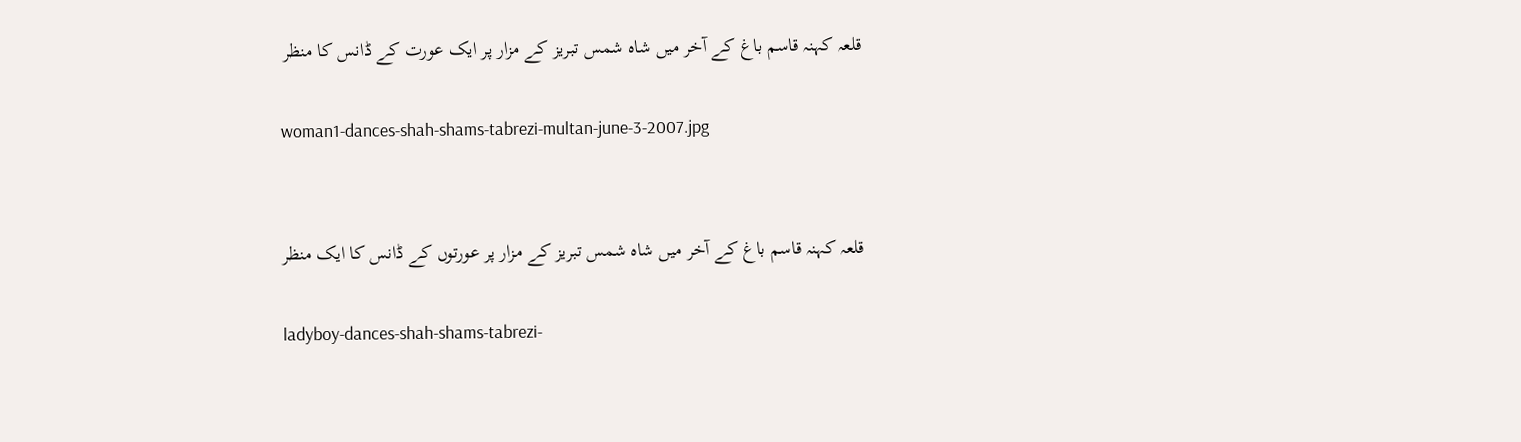قلعہ کہنہ قاسم باغ کے آخر میں شاہ شمس تبریز کے مزار پر ایک عورت کے ڈانس کا منظر

woman1-dances-shah-shams-tabrezi-multan-june-3-2007.jpg


قلعہ کہنہ قاسم باغ کے آخر میں شاہ شمس تبریز کے مزار پر عورتوں کے ڈانس کا ایک منظر

ladyboy-dances-shah-shams-tabrezi-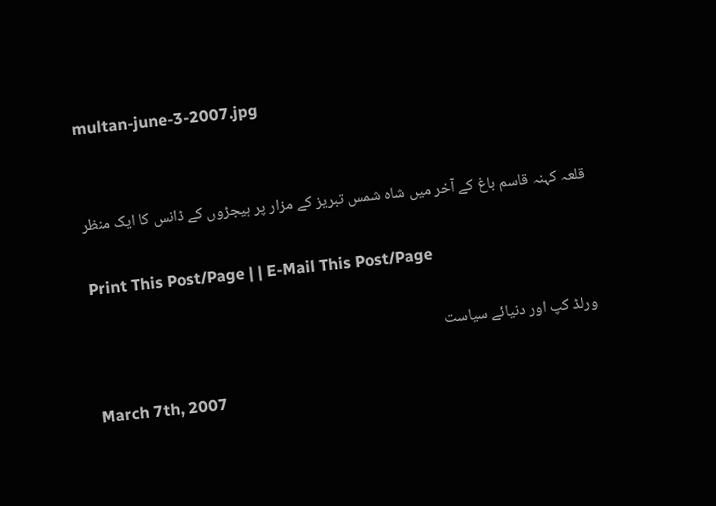multan-june-3-2007.jpg


قلعہ کہنہ قاسم باغ کے آخر میں شاہ شمس تبریز کے مزار پر ہیجڑوں کے ڈانس کا ایک منظر

Print This Post/Page | | E-Mail This Post/Page

ورلڈ کپ اور دنیائے سیاست

March 7th, 2007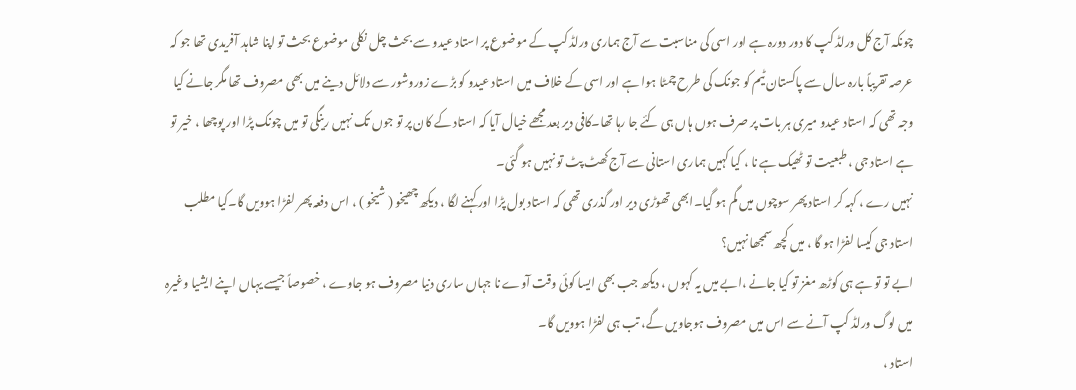چونکہ آج کل ورلڈ کپ کا دور دورہ ہے اور اسی کی مناسبت سے آج ہماری ورلڈ کپ کے موضوع پر استاد عیدو سے بحث چل نکلی موضوع بحث تو اپنا شاہد آفریدی تھا جو کہ عرصہ تقریباً بارہ سال سے پاکستان ٹیم کو جونک کی طرح چمٹا ہوا ہے اور اسی کے خلاف میں استاد عیدو کو بڑے زوروشور سے دلائل دینے میں بھی مصروف تھا مگر جانے کیا وجہ تھی کہ استاد عیدو میری ہر بات پر صرف ہوں ہاں ہی کئے جا رہا تھا۔کافی دیر بعد مجھے خیال آیا کہ استاد کے کان پر تو جوں تک نہیں رینگی تو میں چونک پڑا اور پوچھا ، خیر تو ہے استاد جی ، طبعیت تو ٹھیک ہے نا ، کیا کہیں ہماری استانی سے آج کھٹ پٹ تو نہیں ہو گئی۔
نہیں رے ، کہہ کر استاد پھر سوچوں میں گم ہو گیا۔ابھی تھوڑی دیر اور گذری تھی کہ استاد بول پڑا اور کہنے لگا ، دیکھ چھیخو ( شیخو ) ، اس دفعہ پھر لفڑا ہوویں گا۔کیا مطلب استاد جی کیسا لفڑا ہو گا ، میں کچھ سمجھا نہیں؟
ابے تو تو ہے ہی کوڑھ مغز تو کیا جانے ،ابے میں یہ کہوں ، دیکھ جب بھی ایسا کوئی وقت آوے نا جہاں ساری دنیا مصروف ہو جاوے ، خصوصاً جیسے یہاں اپنے ایشیا وغیرہ میں لوگ ورلڈ کپ آنے سے اس میں مصروف ہوجاویں گے، تب ہی لفڑا ہوویں گا۔
استاد ،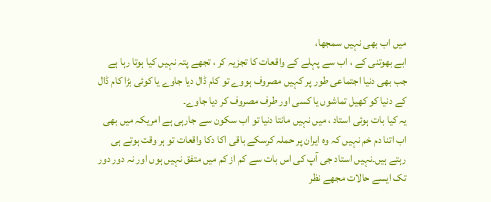میں اب بھی نہیں سمجھا،
ابے بھوتنی کے ، اب سے پہلے کے واقعات کا تجزیہ کر ، تجھے پتہ نہیں کیا ہوتا رہا ہے جب بھی دنیا اجتماعی طور پر کہیں مصروف ہووے تو کام ڈال دیا جاوے یا کوئی بڑا کام ڈال کے دنیا کو کھیل تماشوں یا کسی اور طرف مصروف کر دیا جاوے۔
یہ کیا بات ہوئی استاد ، میں نہیں مانتا دنیا تو اب سکون سے جارہی ہے امریکہ میں بھی اب اتنا دم خم نہیں کہ وہ ایران پر حملہ کرسکے باقی اکا دکا واقعات تو ہر وقت ہوتے ہی رہتے ہیں۔نہیں استاد جی آپ کی اس بات سے کم از کم میں متفق نہیں ہوں اور نہ دور دور تک ایسے حالات مجھے نظر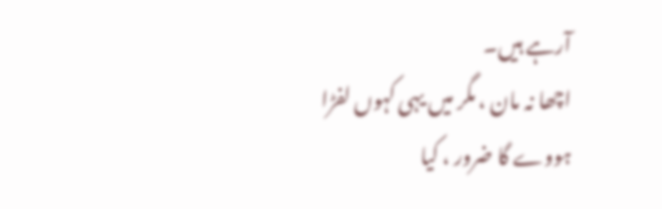آرہے ہیں۔
اچھا نہ مان ، مگر میں یہی کہوں لفڑا ہووے گا ضرور ، کیا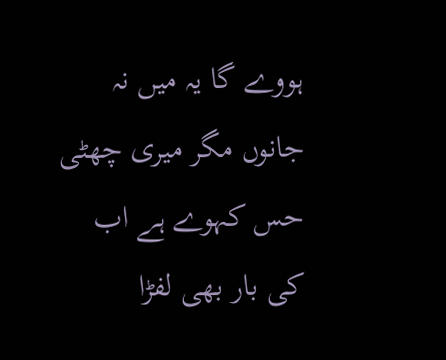ہووے گا یہ میں نہ جانوں مگر میری چھٹی حس کہوے ہے اب کی بار بھی لفڑا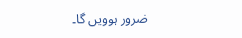ضرور ہوویں گا۔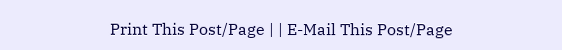Print This Post/Page | | E-Mail This Post/Page